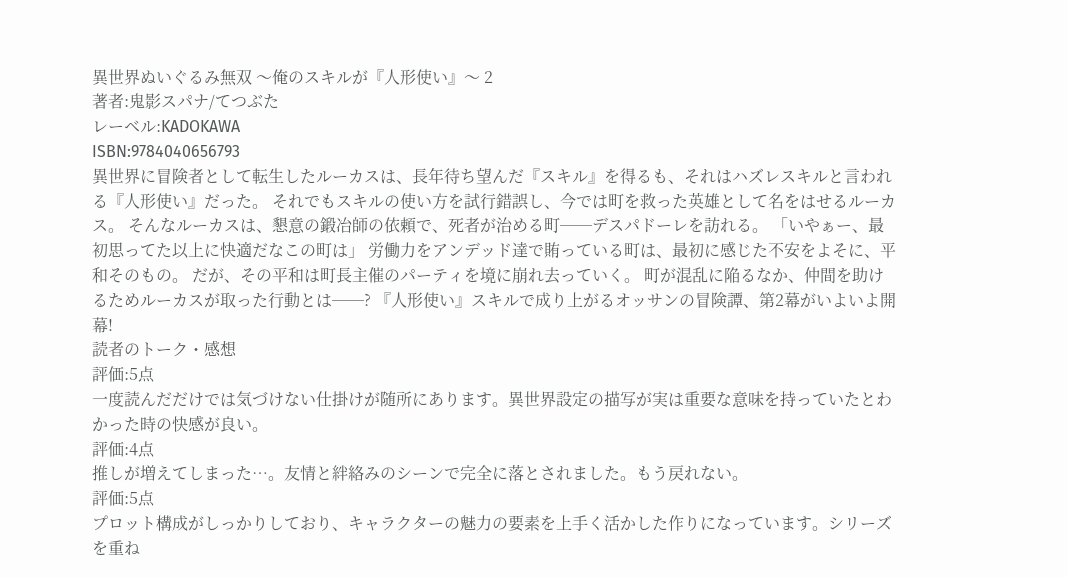異世界ぬいぐるみ無双 〜俺のスキルが『人形使い』〜 2
著者:鬼影スパナ/てつぶた
レーベル:KADOKAWA
ISBN:9784040656793
異世界に冒険者として転生したルーカスは、長年待ち望んだ『スキル』を得るも、それはハズレスキルと言われる『人形使い』だった。 それでもスキルの使い方を試行錯誤し、今では町を救った英雄として名をはせるルーカス。 そんなルーカスは、懇意の鍛冶師の依頼で、死者が治める町──デスパドーレを訪れる。 「いやぁー、最初思ってた以上に快適だなこの町は」 労働力をアンデッド達で賄っている町は、最初に感じた不安をよそに、平和そのもの。 だが、その平和は町長主催のパーティを境に崩れ去っていく。 町が混乱に陥るなか、仲間を助けるためルーカスが取った行動とは──? 『人形使い』スキルで成り上がるオッサンの冒険譚、第2幕がいよいよ開幕!
読者のトーク・感想
評価:5点
一度読んだだけでは気づけない仕掛けが随所にあります。異世界設定の描写が実は重要な意味を持っていたとわかった時の快感が良い。
評価:4点
推しが増えてしまった…。友情と絆絡みのシーンで完全に落とされました。もう戻れない。
評価:5点
プロット構成がしっかりしており、キャラクターの魅力の要素を上手く活かした作りになっています。シリーズを重ね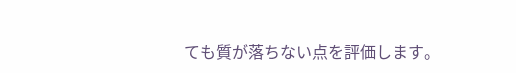ても質が落ちない点を評価します。